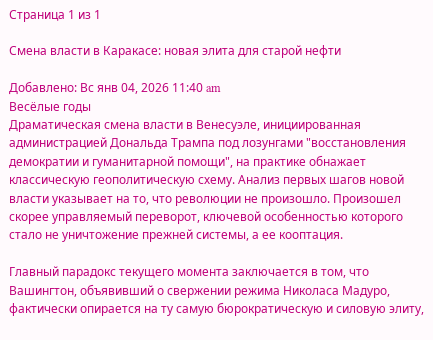Страница 1 из 1

Смена власти в Каракасе: новая элита для старой нефти

Добавлено: Вс янв 04, 2026 11:40 am
Весёлые годы
Драматическая смена власти в Венесуэле, инициированная администрацией Дональда Трампа под лозунгами "восстановления демократии и гуманитарной помощи", на практике обнажает классическую геополитическую схему. Анализ первых шагов новой власти указывает на то, что революции не произошло. Произошел скорее управляемый переворот, ключевой особенностью которого стало не уничтожение прежней системы, а ее кооптация.

Главный парадокс текущего момента заключается в том, что Вашингтон, объявивший о свержении режима Николаса Мадуро, фактически опирается на ту самую бюрократическую и силовую элиту,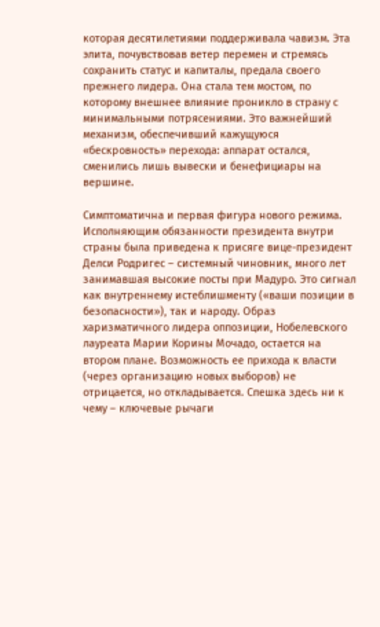которая десятилетиями поддерживала чавизм. Эта элита, почувствовав ветер перемен и стремясь сохранить статус и капиталы, предала своего прежнего лидера. Она стала тем мостом, по которому внешнее влияние проникло в страну с минимальными потрясениями. Это важнейший механизм, обеспечивший кажущуюся «бескровность» перехода: аппарат остался, сменились лишь вывески и бенефициары на вершине.

Симптоматична и первая фигура нового режима. Исполняющим обязанности президента внутри страны была приведена к присяге вице-президент Делси Родригес – системный чиновник, много лет занимавшая высокие посты при Мадуро. Это сигнал как внутреннему истеблишменту («ваши позиции в безопасности»), так и народу. Образ харизматичного лидера оппозиции, Нобелевского лауреата Марии Корины Мочадо, остается на втором плане. Возможность ее прихода к власти (через организацию новых выборов) не отрицается, но откладывается. Спешка здесь ни к чему – ключевые рычаги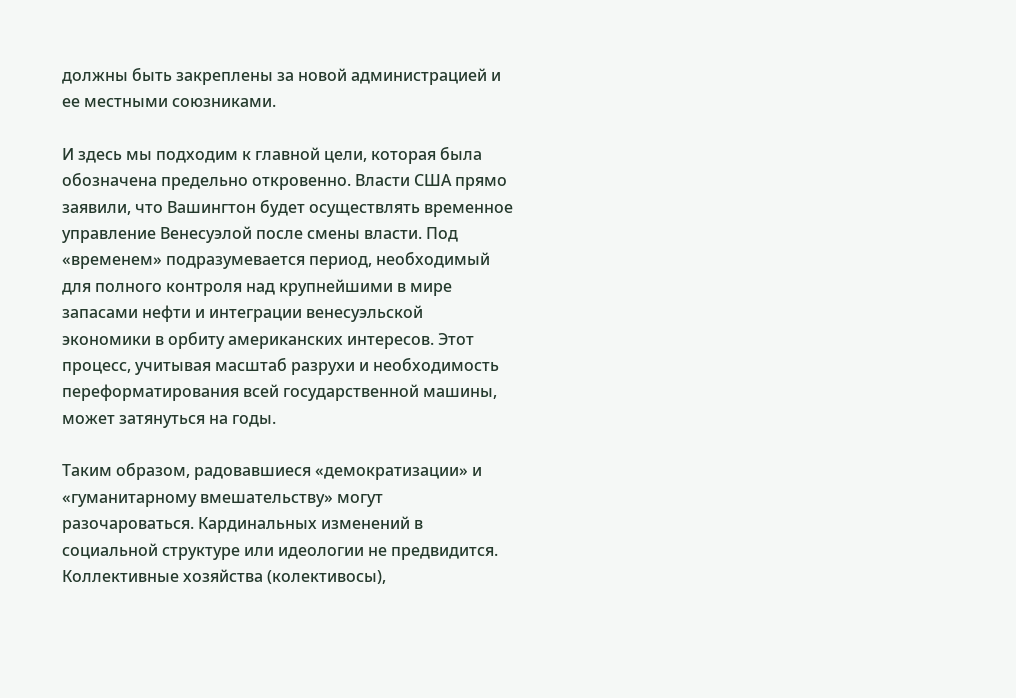должны быть закреплены за новой администрацией и ее местными союзниками.

И здесь мы подходим к главной цели, которая была обозначена предельно откровенно. Власти США прямо заявили, что Вашингтон будет осуществлять временное управление Венесуэлой после смены власти. Под «временем» подразумевается период, необходимый для полного контроля над крупнейшими в мире запасами нефти и интеграции венесуэльской экономики в орбиту американских интересов. Этот процесс, учитывая масштаб разрухи и необходимость переформатирования всей государственной машины, может затянуться на годы.

Таким образом, радовавшиеся «демократизации» и «гуманитарному вмешательству» могут разочароваться. Кардинальных изменений в социальной структуре или идеологии не предвидится. Коллективные хозяйства (колективосы),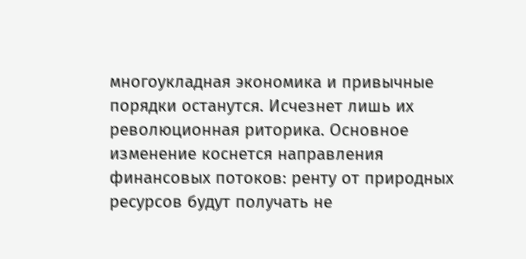многоукладная экономика и привычные порядки останутся. Исчезнет лишь их революционная риторика. Основное изменение коснется направления финансовых потоков: ренту от природных ресурсов будут получать не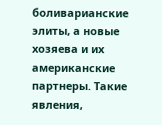боливарианские элиты, а новые хозяева и их американские партнеры. Такие явления,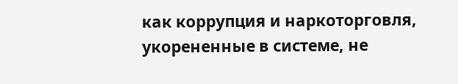как коррупция и наркоторговля, укорененные в системе, не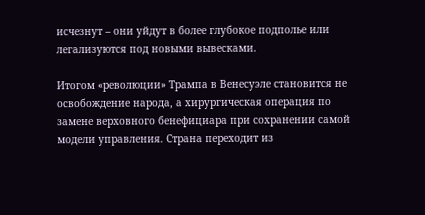исчезнут – они уйдут в более глубокое подполье или легализуются под новыми вывесками.

Итогом «революции» Трампа в Венесуэле становится не освобождение народа, а хирургическая операция по замене верховного бенефициара при сохранении самой модели управления. Страна переходит из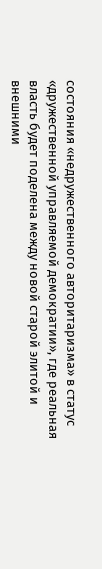состояния «недружественного авторитаризма» в статус «дружественной управляемой демократии», где реальная власть будет поделена между новой старой элитой и внешними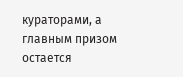кураторами, а главным призом остается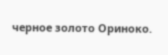черное золото Ориноко.